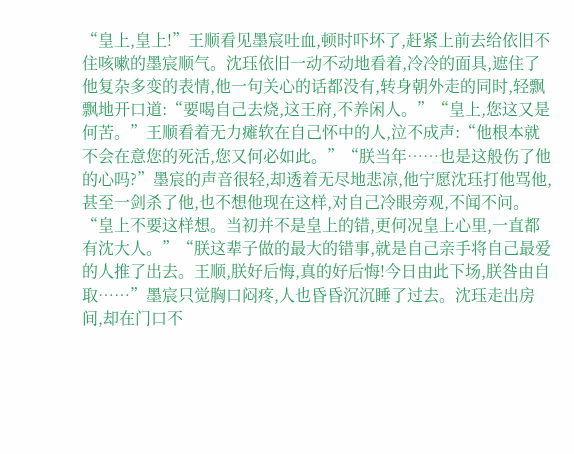“皇上,皇上!”王顺看见墨宸吐血,顿时吓坏了,赶紧上前去给依旧不住咳嗽的墨宸顺气。沈珏依旧一动不动地看着,冷冷的面具,遮住了他复杂多变的表情,他一句关心的话都没有,转身朝外走的同时,轻飘飘地开口道:“要喝自己去烧,这王府,不养闲人。”“皇上,您这又是何苦。”王顺看着无力瘫软在自己怀中的人,泣不成声:“他根本就不会在意您的死活,您又何必如此。”“朕当年……也是这般伤了他的心吗?”墨宸的声音很轻,却透着无尽地悲凉,他宁愿沈珏打他骂他,甚至一剑杀了他,也不想他现在这样,对自己冷眼旁观,不闻不问。“皇上不要这样想。当初并不是皇上的错,更何况皇上心里,一直都有沈大人。”“朕这辈子做的最大的错事,就是自己亲手将自己最爱的人推了出去。王顺,朕好后悔,真的好后悔!今日由此下场,朕咎由自取……”墨宸只觉胸口闷疼,人也昏昏沉沉睡了过去。沈珏走出房间,却在门口不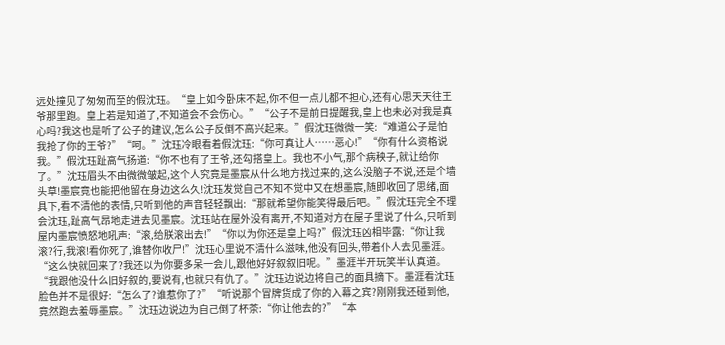远处撞见了匆匆而至的假沈珏。“皇上如今卧床不起,你不但一点儿都不担心,还有心思天天往王爷那里跑。皇上若是知道了,不知道会不会伤心。”“公子不是前日提醒我,皇上也未必对我是真心吗?我这也是听了公子的建议,怎么公子反倒不高兴起来。”假沈珏微微一笑:“难道公子是怕我抢了你的王爷?”“呵。”沈珏冷眼看着假沈珏:“你可真让人……恶心!”“你有什么资格说我。”假沈珏趾高气扬道:“你不也有了王爷,还勾搭皇上。我也不小气,那个病秧子,就让给你了。”沈珏眉头不由微微皱起,这个人究竟是墨宸从什么地方找过来的,这么没脑子不说,还是个墙头草!墨宸竟也能把他留在身边这么久!沈珏发觉自己不知不觉中又在想墨宸,随即收回了思绪,面具下,看不清他的表情,只听到他的声音轻轻飘出:“那就希望你能笑得最后吧。”假沈珏完全不理会沈珏,趾高气昂地走进去见墨宸。沈珏站在屋外没有离开,不知道对方在屋子里说了什么,只听到屋内墨宸愤怒地吼声:“滚,给朕滚出去!”“你以为你还是皇上吗?”假沈珏凶相毕露:“你让我滚?行,我滚!看你死了,谁替你收尸!”沈珏心里说不清什么滋味,他没有回头,带着仆人去见墨涯。“这么快就回来了?我还以为你要多呆一会儿,跟他好好叙叙旧呢。”墨涯半开玩笑半认真道。“我跟他没什么旧好叙的,要说有,也就只有仇了。”沈珏边说边将自己的面具摘下。墨涯看沈珏脸色并不是很好:“怎么了?谁惹你了?”“听说那个冒牌货成了你的入幕之宾?刚刚我还碰到他,竟然跑去羞辱墨宸。”沈珏边说边为自己倒了杯茶:“你让他去的?”“本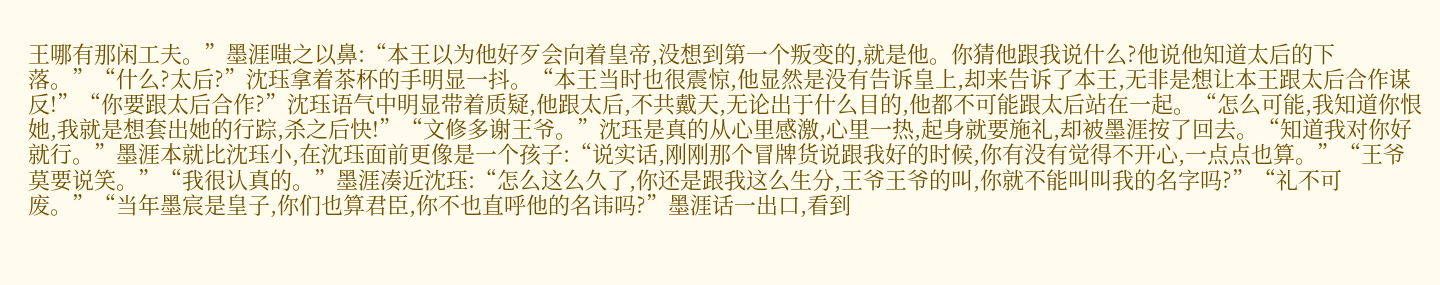王哪有那闲工夫。”墨涯嗤之以鼻:“本王以为他好歹会向着皇帝,没想到第一个叛变的,就是他。你猜他跟我说什么?他说他知道太后的下落。”“什么?太后?”沈珏拿着茶杯的手明显一抖。“本王当时也很震惊,他显然是没有告诉皇上,却来告诉了本王,无非是想让本王跟太后合作谋反!”“你要跟太后合作?”沈珏语气中明显带着质疑,他跟太后,不共戴天,无论出于什么目的,他都不可能跟太后站在一起。“怎么可能,我知道你恨她,我就是想套出她的行踪,杀之后快!”“文修多谢王爷。”沈珏是真的从心里感激,心里一热,起身就要施礼,却被墨涯按了回去。“知道我对你好就行。”墨涯本就比沈珏小,在沈珏面前更像是一个孩子:“说实话,刚刚那个冒牌货说跟我好的时候,你有没有觉得不开心,一点点也算。”“王爷莫要说笑。”“我很认真的。”墨涯凑近沈珏:“怎么这么久了,你还是跟我这么生分,王爷王爷的叫,你就不能叫叫我的名字吗?”“礼不可废。”“当年墨宸是皇子,你们也算君臣,你不也直呼他的名讳吗?”墨涯话一出口,看到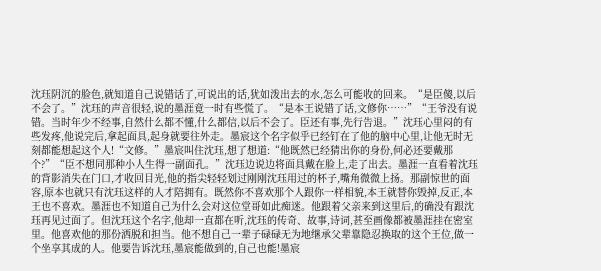沈珏阴沉的脸色,就知道自己说错话了,可说出的话,犹如泼出去的水,怎么可能收的回来。“是臣傻,以后不会了。”沈珏的声音很轻,说的墨涯竟一时有些慌了。“是本王说错了话,文修你……”“王爷没有说错。当时年少不经事,自然什么都不懂,什么都信,以后不会了。臣还有事,先行告退。”沈珏心里闷的有些发疼,他说完后,拿起面具,起身就要往外走。墨宸这个名字似乎已经钉在了他的脑中心里,让他无时无刻都能想起这个人!“文修。”墨宸叫住沈珏,想了想道:“他既然已经猜出你的身份,何必还要戴那个?”“臣不想同那种小人生得一副面孔。”沈珏边说边将面具戴在脸上,走了出去。墨涯一直看着沈珏的背影消失在门口,才收回目光,他的指尖轻轻划过刚刚沈珏用过的杯子,嘴角微微上扬。那副惊世的面容,原本也就只有沈珏这样的人才陪拥有。既然你不喜欢那个人跟你一样相貌,本王就替你毁掉,反正,本王也不喜欢。墨涯也不知道自己为什么会对这位堂哥如此痴迷。他跟着父亲来到这里后,的确没有跟沈珏再见过面了。但沈珏这个名字,他却一直都在听,沈珏的传奇、故事,诗词,甚至画像都被墨涯挂在密室里。他喜欢他的那份洒脱和担当。他不想自己一辈子碌碌无为地继承父辈靠隐忍换取的这个王位,做一个坐享其成的人。他要告诉沈珏,墨宸能做到的,自己也能!墨宸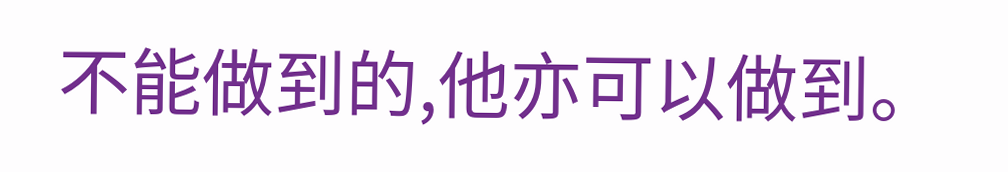不能做到的,他亦可以做到。